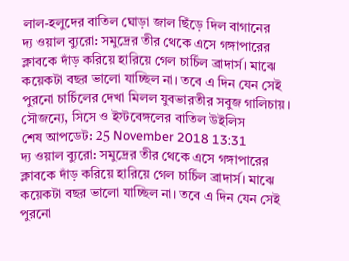লাল-হলুদের বাতিল ঘোড়া জাল ছিঁড়ে দিল বাগানের
দ্য ওয়াল ব্যুরো: সমুদ্রের তীর থেকে এসে গঙ্গাপারের ক্লাবকে দাঁড় করিয়ে হারিয়ে গেল চার্চিল ব্রাদার্স। মাঝে কয়েকটা বছর ভালো যাচ্ছিল না। তবে এ দিন যেন সেই পুরনো চার্চিলের দেখা মিলল যুবভারতীর সবুজ গালিচায়। সৌজন্যে, সিসে ও ইস্টবেঙ্গলের বাতিল উইলিস
শেষ আপডেট: 25 November 2018 13:31
দ্য ওয়াল ব্যুরো: সমুদ্রের তীর থেকে এসে গঙ্গাপারের ক্লাবকে দাঁড় করিয়ে হারিয়ে গেল চার্চিল ব্রাদার্স। মাঝে কয়েকটা বছর ভালো যাচ্ছিল না। তবে এ দিন যেন সেই পুরনো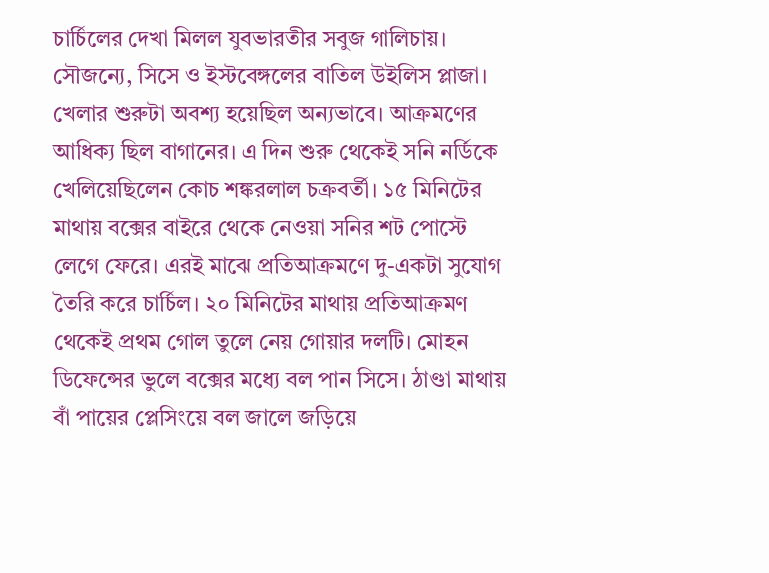চার্চিলের দেখা মিলল যুবভারতীর সবুজ গালিচায়। সৌজন্যে, সিসে ও ইস্টবেঙ্গলের বাতিল উইলিস প্লাজা।
খেলার শুরুটা অবশ্য হয়েছিল অন্যভাবে। আক্রমণের আধিক্য ছিল বাগানের। এ দিন শুরু থেকেই সনি নর্ডিকে খেলিয়েছিলেন কোচ শঙ্করলাল চক্রবর্তী। ১৫ মিনিটের মাথায় বক্সের বাইরে থেকে নেওয়া সনির শট পোস্টে লেগে ফেরে। এরই মাঝে প্রতিআক্রমণে দু-একটা সুযোগ তৈরি করে চার্চিল। ২০ মিনিটের মাথায় প্রতিআক্রমণ থেকেই প্রথম গোল তুলে নেয় গোয়ার দলটি। মোহন ডিফেন্সের ভুলে বক্সের মধ্যে বল পান সিসে। ঠাণ্ডা মাথায় বাঁ পায়ের প্লেসিংয়ে বল জালে জড়িয়ে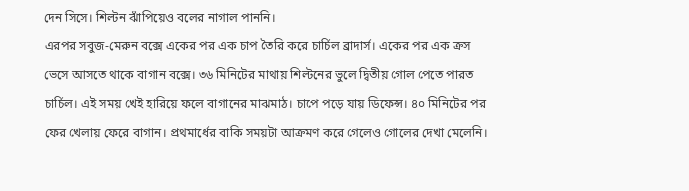দেন সিসে। শিল্টন ঝাঁপিয়েও বলের নাগাল পাননি।
এরপর সবুজ-মেরুন বক্সে একের পর এক চাপ তৈরি করে চার্চিল ব্রাদার্স। একের পর এক ক্রস ভেসে আসতে থাকে বাগান বক্সে। ৩৬ মিনিটের মাথায় শিল্টনের ভুলে দ্বিতীয় গোল পেতে পারত চার্চিল। এই সময় খেই হারিয়ে ফলে বাগানের মাঝমাঠ। চাপে পড়ে যায় ডিফেন্স। ৪০ মিনিটের পর ফের খেলায় ফেরে বাগান। প্রথমার্ধের বাকি সময়টা আক্রমণ করে গেলেও গোলের দেখা মেলেনি।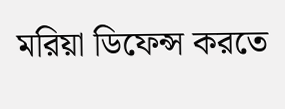মরিয়া ডিফেন্স করতে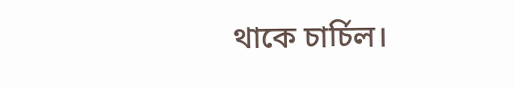থাকে চার্চিল।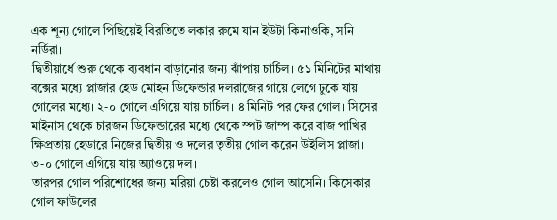এক শূন্য গোলে পিছিয়েই বিরতিতে লকার রুমে যান ইউটা কিনাওকি, সনি নর্ডিরা।
দ্বিতীয়ার্ধে শুরু থেকে ব্যবধান বাড়ানোর জন্য ঝাঁপায় চার্চিল। ৫১ মিনিটের মাথায় বক্সের মধ্যে প্লাজার হেড মোহন ডিফেন্ডার দলরাজের গায়ে লেগে ঢুকে যায় গোলের মধ্যে। ২-০ গোলে এগিয়ে যায় চার্চিল। ৪ মিনিট পর ফের গোল। সিসের মাইনাস থেকে চারজন ডিফেন্ডারের মধ্যে থেকে স্পট জাম্প করে বাজ পাখির ক্ষিপ্রতায় হেডারে নিজের দ্বিতীয় ও দলের তৃতীয় গোল করেন উইলিস প্লাজা। ৩-০ গোলে এগিয়ে যায় অ্যাওয়ে দল।
তারপর গোল পরিশোধের জন্য মরিয়া চেষ্টা করলেও গোল আসেনি। কিসেকার গোল ফাউলের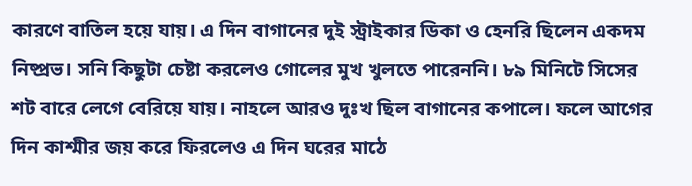কারণে বাতিল হয়ে যায়। এ দিন বাগানের দুই স্ট্রাইকার ডিকা ও হেনরি ছিলেন একদম নিষ্প্রভ। সনি কিছুটা চেষ্টা করলেও গোলের মুখ খুলতে পারেননি। ৮৯ মিনিটে সিসের শট বারে লেগে বেরিয়ে যায়। নাহলে আরও দুঃখ ছিল বাগানের কপালে। ফলে আগের দিন কাশ্মীর জয় করে ফিরলেও এ দিন ঘরের মাঠে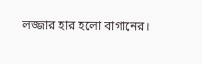লজ্জার হার হলো বাগানের।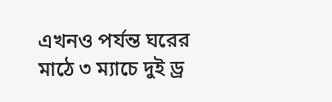এখনও পর্যন্ত ঘরের মাঠে ৩ ম্যাচে দুই ড্র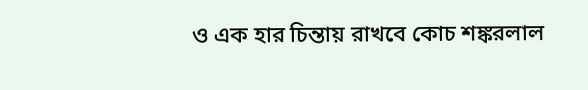ও এক হার চিন্তায় রাখবে কোচ শঙ্করলাল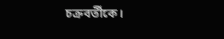চক্রবর্তীকে।